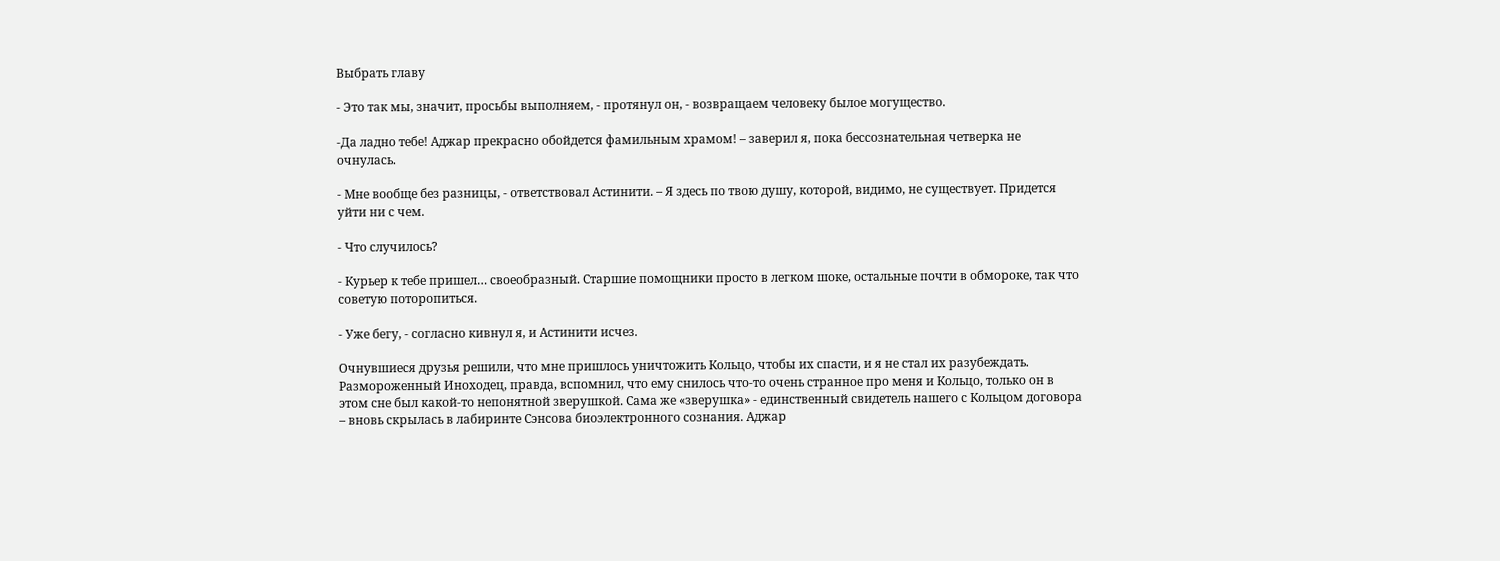Выбрать главу

- Это так мы, значит, просьбы выполняем, - протянул он, - возвращаем человеку былое могущество.

-Да ладно тебе! Аджар прекрасно обойдется фамильным храмом! – заверил я, пока бессознательная четверка не очнулась.

- Мне вообще без разницы, - ответствовал Астинити. – Я здесь по твою душу, которой, видимо, не существует. Придется уйти ни с чем.

- Что случилось?

- Курьер к тебе пришел… своеобразный. Старшие помощники просто в легком шоке, остальные почти в обмороке, так что советую поторопиться.

- Уже бегу, - согласно кивнул я, и Астинити исчез.

Очнувшиеся друзья решили, что мне пришлось уничтожить Кольцо, чтобы их спасти, и я не стал их разубеждать. Размороженный Иноходец, правда, вспомнил, что ему снилось что-то очень странное про меня и Кольцо, только он в этом сне был какой-то непонятной зверушкой. Сама же «зверушка» - единственный свидетель нашего с Кольцом договора – вновь скрылась в лабиринте Сэнсова биоэлектронного сознания. Аджар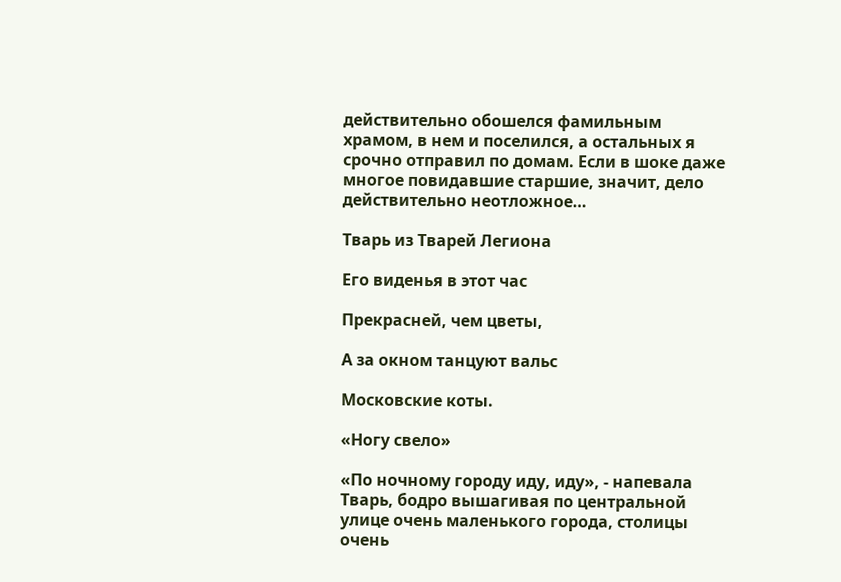действительно обошелся фамильным храмом, в нем и поселился, а остальных я срочно отправил по домам. Если в шоке даже многое повидавшие старшие, значит, дело действительно неотложное…

Тварь из Тварей Легиона

Его виденья в этот час

Прекрасней, чем цветы,

А за окном танцуют вальс

Московские коты.

«Ногу свело»

«По ночному городу иду, иду», - напевала Тварь, бодро вышагивая по центральной улице очень маленького города, столицы очень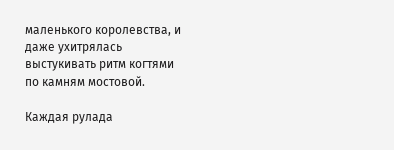маленького королевства, и даже ухитрялась выстукивать ритм когтями по камням мостовой.

Каждая рулада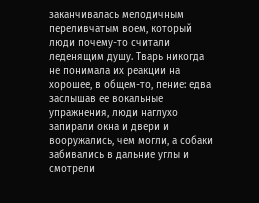заканчивалась мелодичным переливчатым воем, который люди почему-то считали леденящим душу. Тварь никогда не понимала их реакции на хорошее, в общем-то, пение: едва заслышав ее вокальные упражнения, люди наглухо запирали окна и двери и вооружались, чем могли, а собаки забивались в дальние углы и смотрели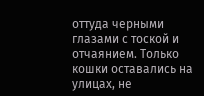оттуда черными глазами с тоской и отчаянием. Только кошки оставались на улицах, не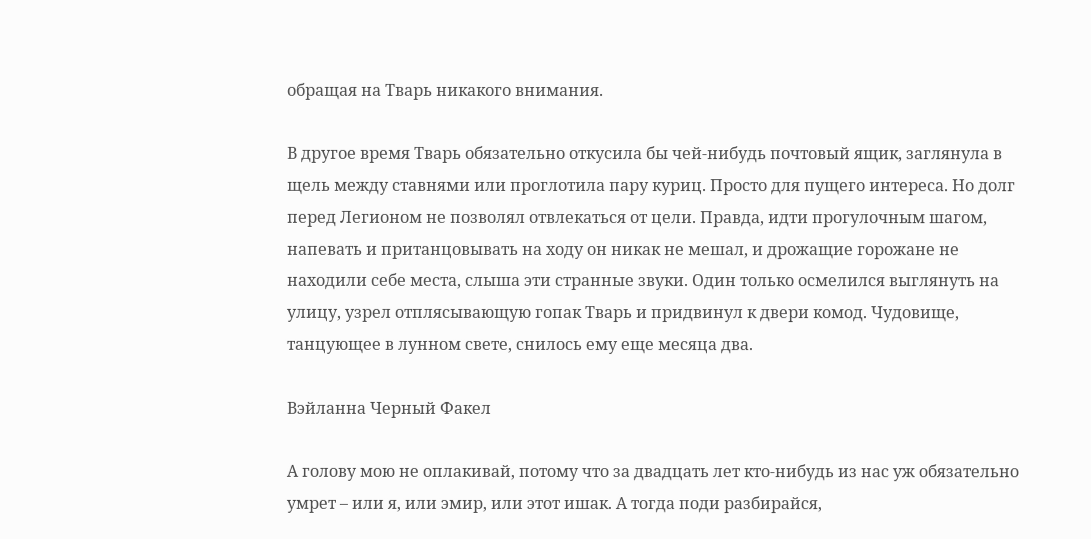обращая на Тварь никакого внимания.

В другое время Тварь обязательно откусила бы чей-нибудь почтовый ящик, заглянула в щель между ставнями или проглотила пару куриц. Просто для пущего интереса. Но долг перед Легионом не позволял отвлекаться от цели. Правда, идти прогулочным шагом, напевать и пританцовывать на ходу он никак не мешал, и дрожащие горожане не находили себе места, слыша эти странные звуки. Один только осмелился выглянуть на улицу, узрел отплясывающую гопак Тварь и придвинул к двери комод. Чудовище, танцующее в лунном свете, снилось ему еще месяца два.

Вэйланна Черный Факел

А голову мою не оплакивай, потому что за двадцать лет кто-нибудь из нас уж обязательно умрет – или я, или эмир, или этот ишак. А тогда поди разбирайся,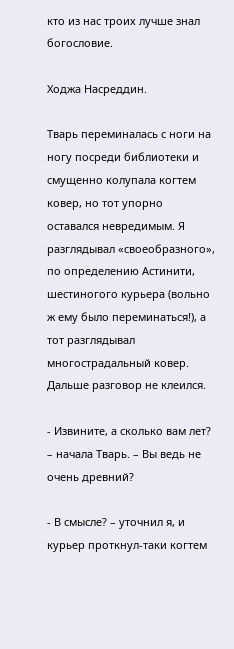кто из нас троих лучше знал богословие.

Ходжа Насреддин.

Тварь переминалась с ноги на ногу посреди библиотеки и смущенно колупала когтем ковер, но тот упорно оставался невредимым. Я разглядывал «своеобразного», по определению Астинити, шестиногого курьера (вольно ж ему было переминаться!), а тот разглядывал многострадальный ковер. Дальше разговор не клеился.

- Извините, а сколько вам лет? – начала Тварь. – Вы ведь не очень древний?

- В смысле? – уточнил я, и курьер проткнул-таки когтем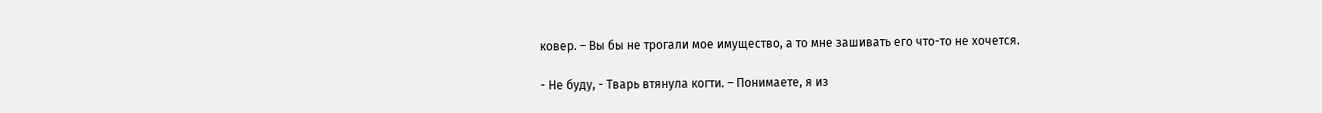ковер. – Вы бы не трогали мое имущество, а то мне зашивать его что-то не хочется.

- Не буду, - Тварь втянула когти. – Понимаете, я из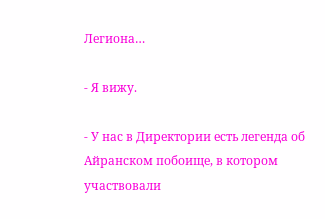Легиона…

- Я вижу.

- У нас в Директории есть легенда об Айранском побоище, в котором участвовали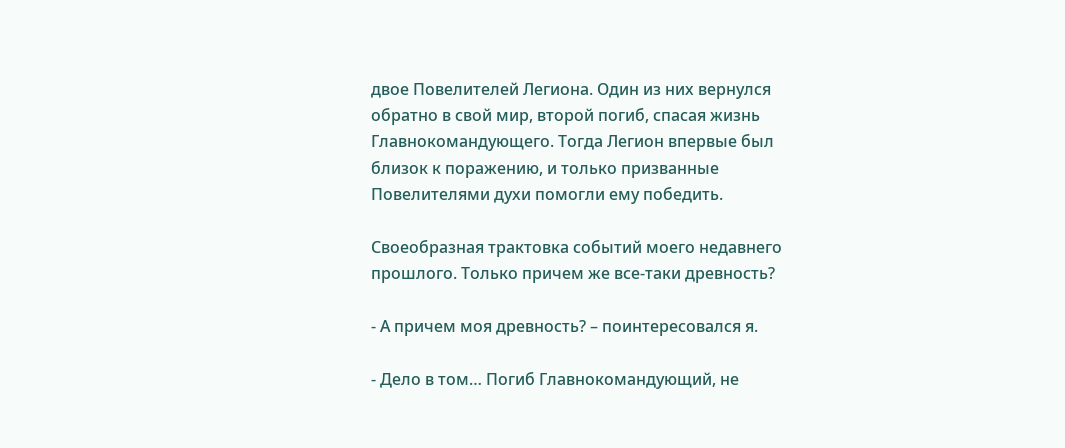двое Повелителей Легиона. Один из них вернулся обратно в свой мир, второй погиб, спасая жизнь Главнокомандующего. Тогда Легион впервые был близок к поражению, и только призванные Повелителями духи помогли ему победить.

Своеобразная трактовка событий моего недавнего прошлого. Только причем же все-таки древность?

- А причем моя древность? – поинтересовался я.

- Дело в том… Погиб Главнокомандующий, не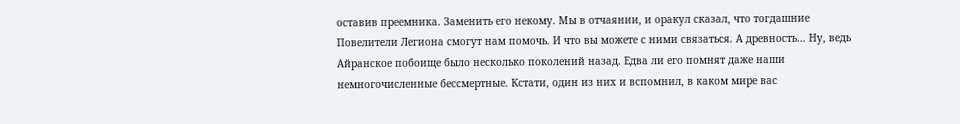оставив преемника. Заменить его некому. Мы в отчаянии, и оракул сказал, что тогдашние Повелители Легиона смогут нам помочь. И что вы можете с ними связаться. А древность… Ну, ведь Айранское побоище было несколько поколений назад. Едва ли его помнят даже наши немногочисленные бессмертные. Кстати, один из них и вспомнил, в каком мире вас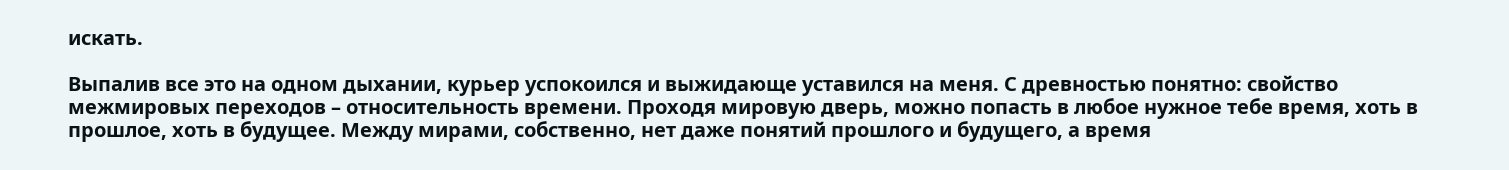искать.

Выпалив все это на одном дыхании, курьер успокоился и выжидающе уставился на меня. С древностью понятно: свойство межмировых переходов – относительность времени. Проходя мировую дверь, можно попасть в любое нужное тебе время, хоть в прошлое, хоть в будущее. Между мирами, собственно, нет даже понятий прошлого и будущего, а время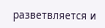разветвляется и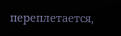переплетается,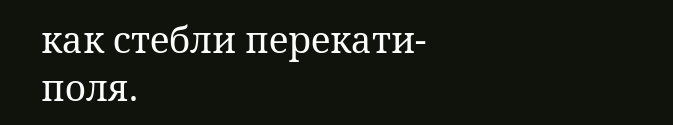как стебли перекати-поля.